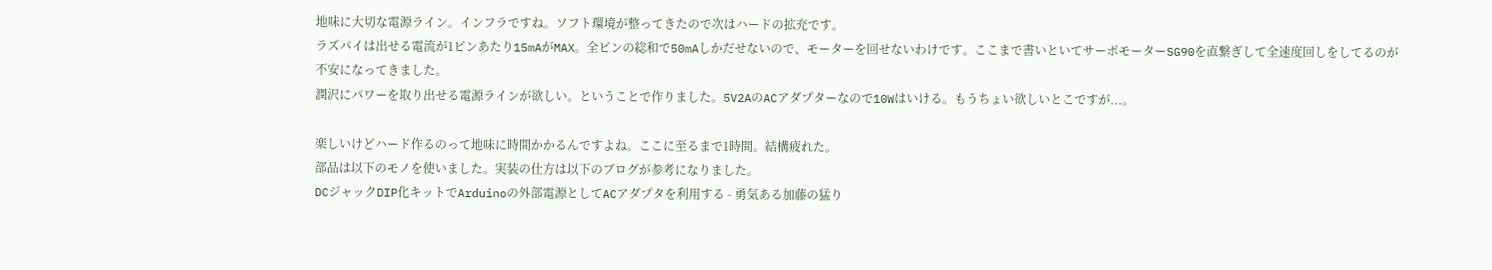地味に大切な電源ライン。インフラですね。ソフト環境が整ってきたので次はハードの拡充です。
ラズパイは出せる電流が1ピンあたり15mAがMAX。全ピンの総和で50mAしかだせないので、モーターを回せないわけです。ここまで書いといてサーボモーターSG90を直繋ぎして全速度回しをしてるのが不安になってきました。
潤沢にパワーを取り出せる電源ラインが欲しい。ということで作りました。5V2AのACアダプターなので10Wはいける。もうちょい欲しいとこですが...。

楽しいけどハード作るのって地味に時間かかるんですよね。ここに至るまで1時間。結構疲れた。
部品は以下のモノを使いました。実装の仕方は以下のブログが参考になりました。
DCジャックDIP化キットでArduinoの外部電源としてACアダプタを利用する - 勇気ある加藤の猛り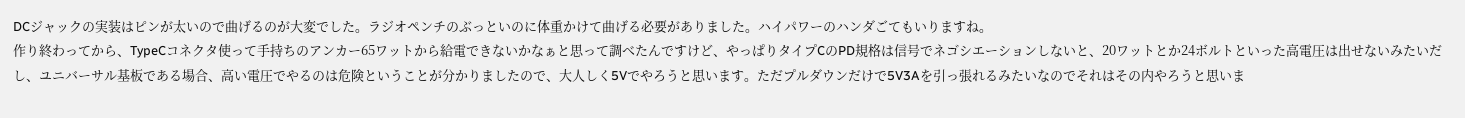DCジャックの実装はピンが太いので曲げるのが大変でした。ラジオペンチのぶっといのに体重かけて曲げる必要がありました。ハイパワーのハンダごてもいりますね。
作り終わってから、TypeCコネクタ使って手持ちのアンカー65ワットから給電できないかなぁと思って調べたんですけど、やっぱりタイプCのPD規格は信号でネゴシエーションしないと、20ワットとか24ボルトといった高電圧は出せないみたいだし、ユニバーサル基板である場合、高い電圧でやるのは危険ということが分かりましたので、大人しく5Vでやろうと思います。ただプルダウンだけで5V3Aを引っ張れるみたいなのでそれはその内やろうと思いま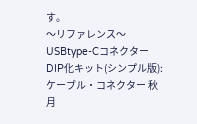す。
〜リファレンス〜
USBtype-CコネクターDIP化キット(シンプル版): ケーブル・コネクター 秋月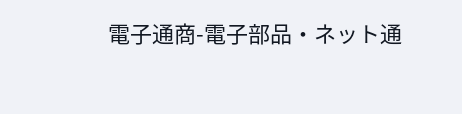電子通商-電子部品・ネット通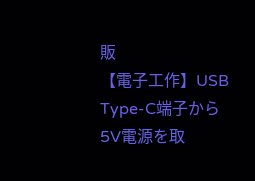販
【電子工作】USB Type-C端子から5V電源を取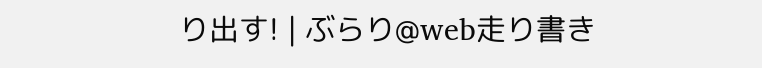り出す! | ぶらり@web走り書き